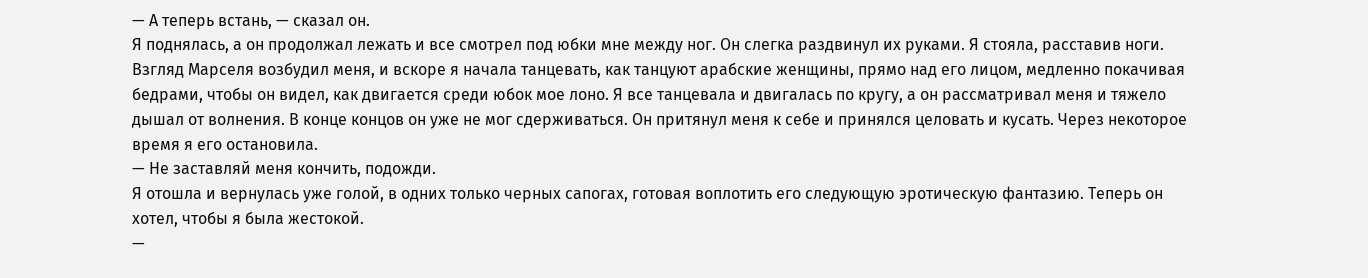— А теперь встань, — сказал он.
Я поднялась, а он продолжал лежать и все смотрел под юбки мне между ног. Он слегка раздвинул их руками. Я стояла, расставив ноги. Взгляд Марселя возбудил меня, и вскоре я начала танцевать, как танцуют арабские женщины, прямо над его лицом, медленно покачивая бедрами, чтобы он видел, как двигается среди юбок мое лоно. Я все танцевала и двигалась по кругу, а он рассматривал меня и тяжело дышал от волнения. В конце концов он уже не мог сдерживаться. Он притянул меня к себе и принялся целовать и кусать. Через некоторое время я его остановила.
— Не заставляй меня кончить, подожди.
Я отошла и вернулась уже голой, в одних только черных сапогах, готовая воплотить его следующую эротическую фантазию. Теперь он хотел, чтобы я была жестокой.
—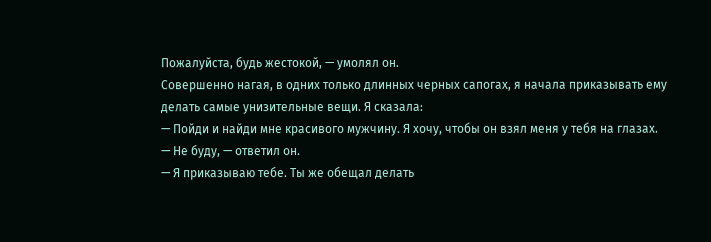Пожалуйста, будь жестокой, — умолял он.
Совершенно нагая, в одних только длинных черных сапогах, я начала приказывать ему делать самые унизительные вещи. Я сказала:
— Пойди и найди мне красивого мужчину. Я хочу, чтобы он взял меня у тебя на глазах.
— Не буду, — ответил он.
— Я приказываю тебе. Ты же обещал делать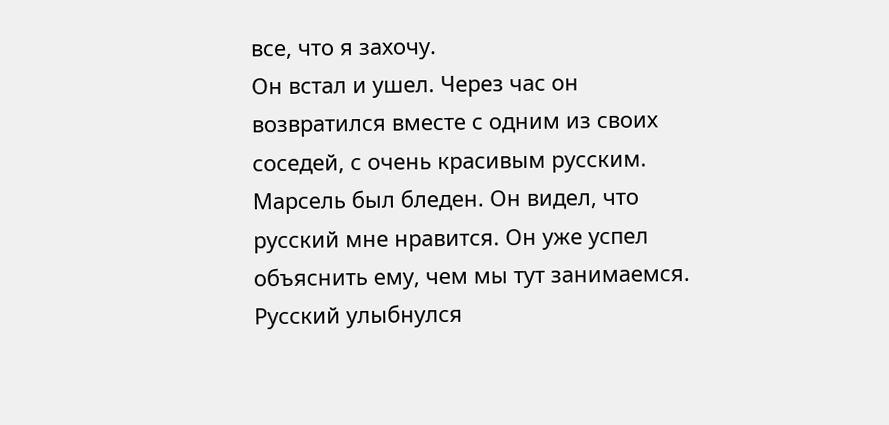все, что я захочу.
Он встал и ушел. Через час он возвратился вместе с одним из своих соседей, с очень красивым русским. Марсель был бледен. Он видел, что русский мне нравится. Он уже успел объяснить ему, чем мы тут занимаемся. Русский улыбнулся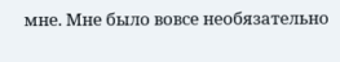мне. Мне было вовсе необязательно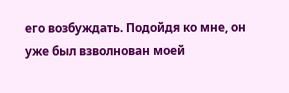его возбуждать. Подойдя ко мне, он уже был взволнован моей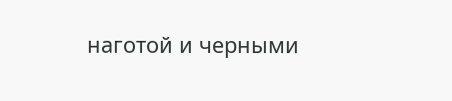наготой и черными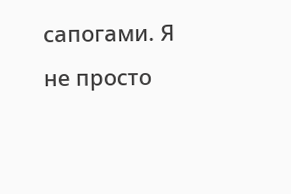сапогами. Я не просто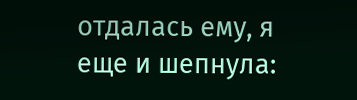отдалась ему, я еще и шепнула: